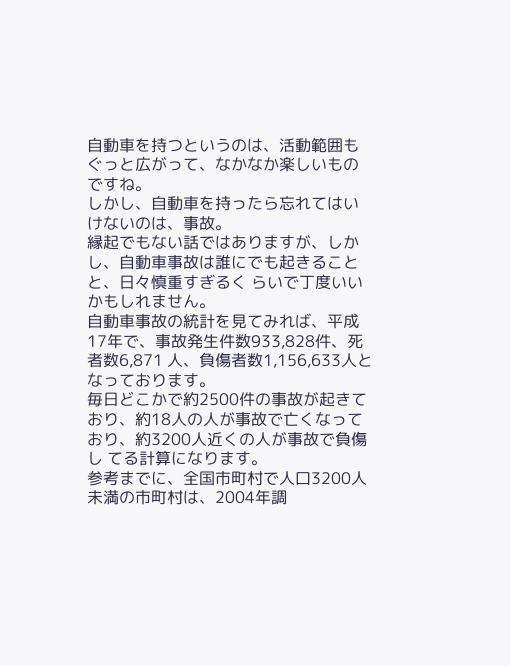自動車を持つというのは、活動範囲もぐっと広がって、なかなか楽しいものですね。
しかし、自動車を持ったら忘れてはいけないのは、事故。
縁起でもない話ではありますが、しかし、自動車事故は誰にでも起きることと、日々慎重すぎるく らいで丁度いいかもしれません。
自動車事故の統計を見てみれば、平成17年で、事故発生件数933,828件、死者数6,871 人、負傷者数1,156,633人となっております。
毎日どこかで約2500件の事故が起きており、約18人の人が事故で亡くなっており、約3200人近くの人が事故で負傷し てる計算になります。
参考までに、全国市町村で人口3200人未満の市町村は、2004年調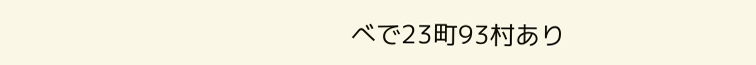べで23町93村あり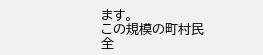ます。
この規模の町村民全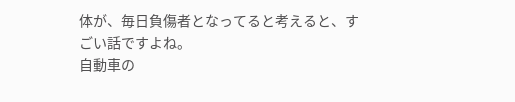体が、毎日負傷者となってると考えると、すごい話ですよね。
自動車の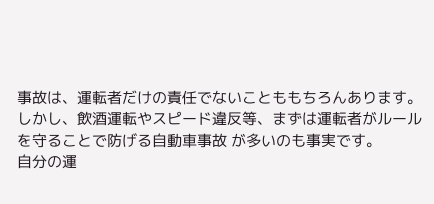事故は、運転者だけの責任でないことももちろんあります。
しかし、飲酒運転やスピード違反等、まずは運転者がルールを守ることで防げる自動車事故 が多いのも事実です。
自分の運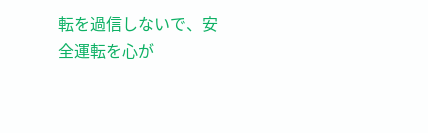転を過信しないで、安全運転を心が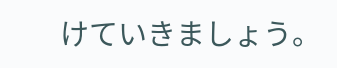けていきましょう。